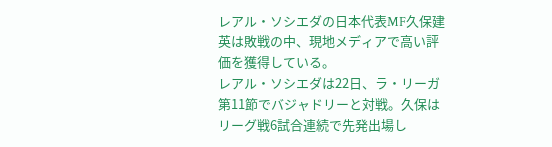レアル・ソシエダの日本代表MF久保建英は敗戦の中、現地メディアで高い評価を獲得している。
レアル・ソシエダは22日、ラ・リーガ第11節でバジャドリーと対戦。久保はリーグ戦6試合連続で先発出場し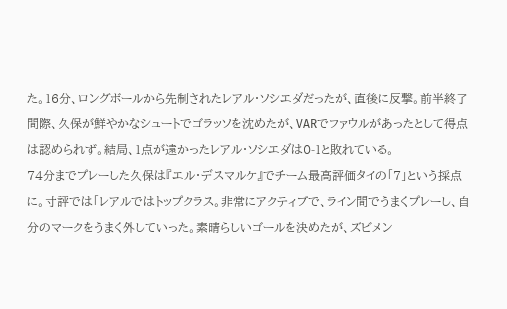た。16分、ロングボールから先制されたレアル・ソシエダだったが、直後に反撃。前半終了間際、久保が鮮やかなシュートでゴラッソを沈めたが、VARでファウルがあったとして得点は認められず。結局、1点が遠かったレアル・ソシエダは0-1と敗れている。
74分までプレーした久保は『エル・デスマルケ』でチーム最高評価タイの「7」という採点に。寸評では「レアルではトップクラス。非常にアクティブで、ライン間でうまくプレーし、自分のマークをうまく外していった。素晴らしいゴールを決めたが、ズビメン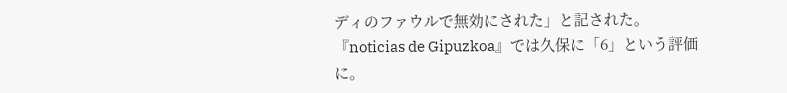ディのファウルで無効にされた」と記された。
『noticias de Gipuzkoa』では久保に「6」という評価に。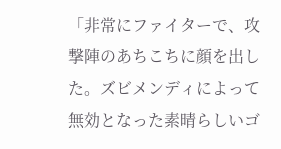「非常にファイターで、攻撃陣のあちこちに顔を出した。ズビメンディによって無効となった素晴らしいゴ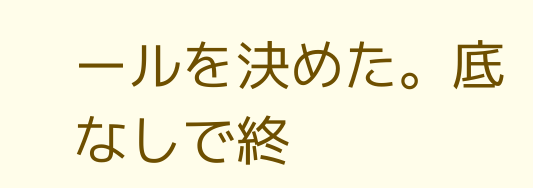ールを決めた。底なしで終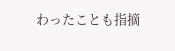わったことも指摘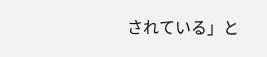されている」と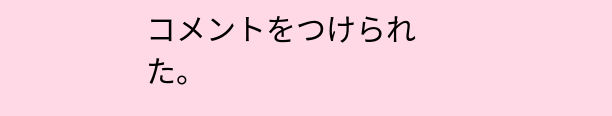コメントをつけられた。